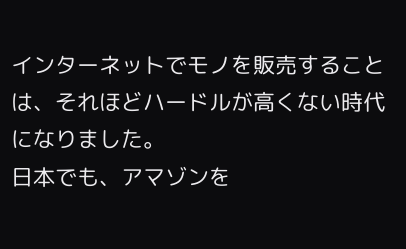インターネットでモノを販売することは、それほどハードルが高くない時代になりました。
日本でも、アマゾンを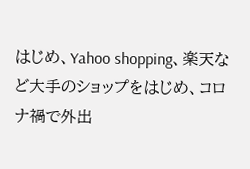はじめ、Yahoo shopping、楽天など大手のショップをはじめ、コロナ禍で外出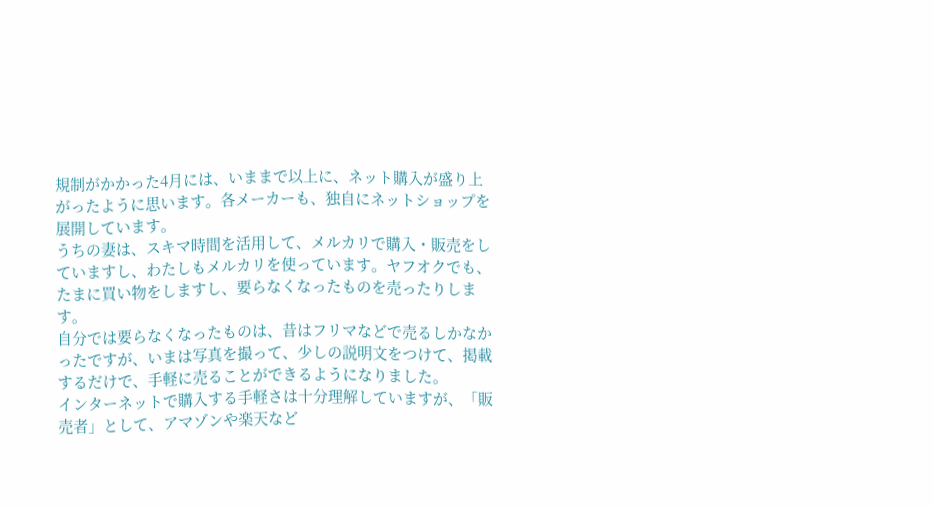規制がかかった4月には、いままで以上に、ネット購入が盛り上がったように思います。各メーカーも、独自にネットショップを展開しています。
うちの妻は、スキマ時間を活用して、メルカリで購入・販売をしていますし、わたしもメルカリを使っています。ヤフオクでも、たまに買い物をしますし、要らなくなったものを売ったりします。
自分では要らなくなったものは、昔はフリマなどで売るしかなかったですが、いまは写真を撮って、少しの説明文をつけて、掲載するだけで、手軽に売ることができるようになりました。
インターネットで購入する手軽さは十分理解していますが、「販売者」として、アマゾンや楽天など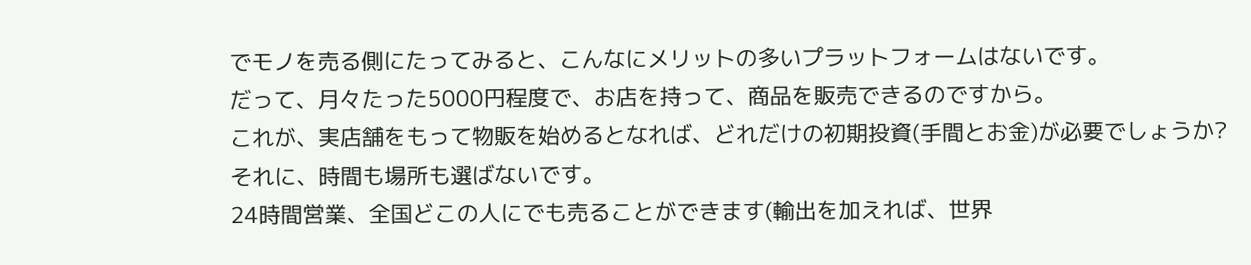でモノを売る側にたってみると、こんなにメリットの多いプラットフォームはないです。
だって、月々たった5000円程度で、お店を持って、商品を販売できるのですから。
これが、実店舗をもって物販を始めるとなれば、どれだけの初期投資(手間とお金)が必要でしょうか?
それに、時間も場所も選ばないです。
24時間営業、全国どこの人にでも売ることができます(輸出を加えれば、世界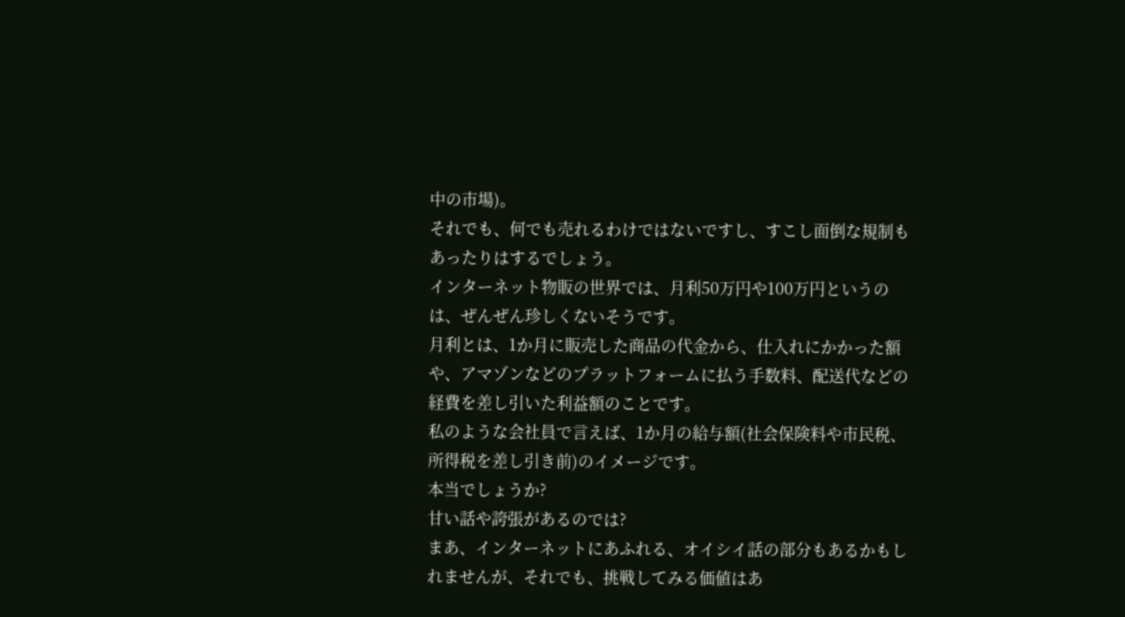中の市場)。
それでも、何でも売れるわけではないですし、すこし面倒な規制もあったりはするでしょう。
インターネット物販の世界では、月利50万円や100万円というのは、ぜんぜん珍しくないそうです。
月利とは、1か月に販売した商品の代金から、仕入れにかかった額や、アマゾンなどのプラットフォームに払う手数料、配送代などの経費を差し引いた利益額のことです。
私のような会社員で言えば、1か月の給与額(社会保険料や市民税、所得税を差し引き前)のイメージです。
本当でしょうか?
甘い話や誇張があるのでは?
まあ、インターネットにあふれる、オイシイ話の部分もあるかもしれませんが、それでも、挑戦してみる価値はあ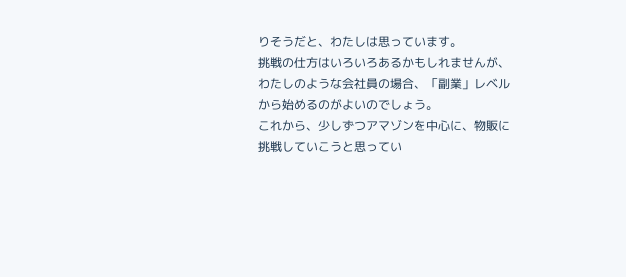りそうだと、わたしは思っています。
挑戦の仕方はいろいろあるかもしれませんが、わたしのような会社員の場合、「副業」レベルから始めるのがよいのでしょう。
これから、少しずつアマゾンを中心に、物販に挑戦していこうと思ってい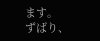ます。
ずばり、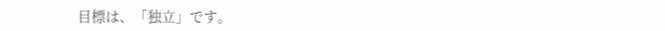目標は、「独立」です。